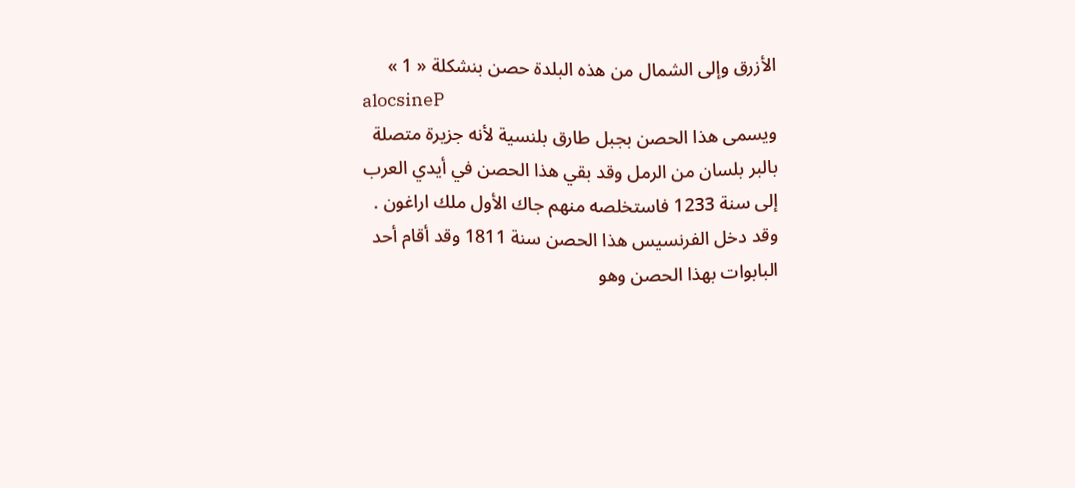الأزرق وإلى الشمال من هذه البلدة حصن بنشكلة « 1 »
alocsineP
ويسمى هذا الحصن بجبل طارق بلنسية لأنه جزيرة متصلة بالبر بلسان من الرمل وقد بقي هذا الحصن في أيدي العرب إلى سنة 1233 فاستخلصه منهم جاك الأول ملك اراغون . وقد دخل الفرنسيس هذا الحصن سنة 1811 وقد أقام أحد البابوات بهذا الحصن وهو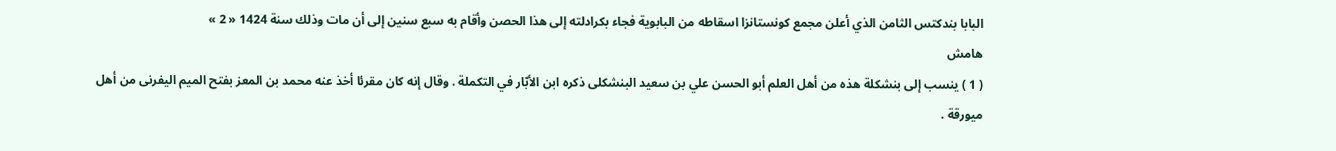البابا بندكتس الثامن الذي أعلن مجمع كونستانزا اسقاطه من البابوية فجاء بكرادلته إلى هذا الحصن وأقام به سبع سنين إلى أن مات وذلك سنة 1424 « 2 »
هامش
( 1 ) ينسب إلى بنشكلة هذه من أهل العلم أبو الحسن علي بن سعيد البنشكلى ذكره ابن الأبّار في التكملة . وقال إنه كان مقرئا أخذ عنه محمد بن المعز بفتح الميم اليفرنى من أهل ميورقة .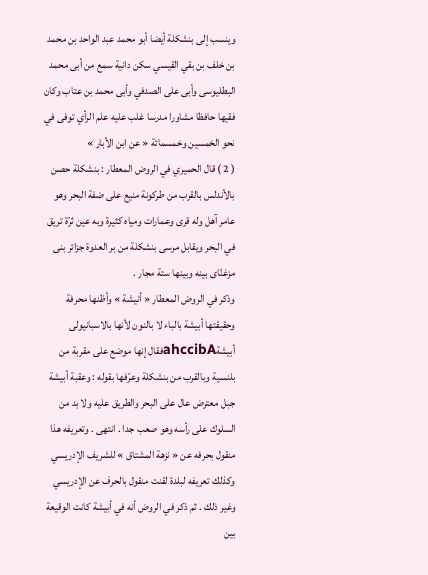وينسب إلى بنشكلة أيضا أبو محمد عبد الواحد بن محمد بن خلف بن بقي القيسي سكن دانية سمع من أبى محمد البطليوسى وأبى على الصدفي وأبى محمد بن عتاب وكان فقيها حافظا مشاورا مدرسا غلب عليه علم الرأي توفى في نحو الخمسين وخمسمائة « عن ابن الأبار »
( 2 ) قال الحميري في الروض المعطار : بنشكلة حصن بالأندلس بالقرب من طركونة منيع على ضفة البحر وهو عامر آهل وله قرى وعمارات ومياه كثيرة وبه عين ثرّة تريق في البحر ويقابل مرسى بنشكلة من بر العدوة جزائر بنى مزغنّاى بينه وبينها ستة مجار .
وذكر في الروض المعطار « أنيشة » وأظنها محرفة وحقيقتها أبيشة بالباء لا بالنون لأنها بالاسبانيولى أبيشةahccibAفقال إنها موضع على مقربة من بلنسية وبالقرب من بنشكلة وعرّفها بقوله : وعقبة أبيشة جبل معترض عال على البحر والطريق عليه ولا بد من السلوك على رأسه وهو صعب جدا . انتهى . وتعريفه هذا منقول بحرفه عن « نزهة المشتاق » للشريف الإدريسي وكذلك تعريفه لبلدة لقنت منقول بالحرف عن الإدريسي وغير ذلك . ثم ذكر في الروض أنه في أبيشة كانت الوقيعة بين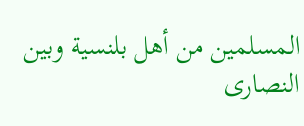المسلمين من أهل بلنسية وبين النصارى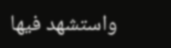واستشهد فيها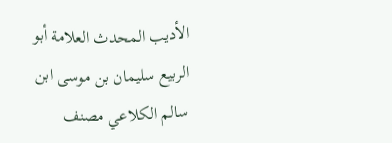الأديب المحدث العلامة أبو الربيع سليمان بن موسى ابن سالم الكلاعي مصنف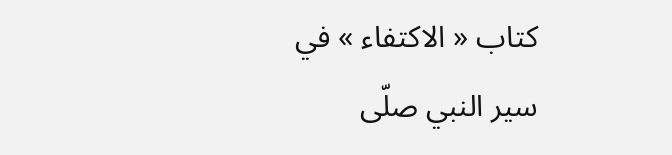كتاب « الاكتفاء » في سير النبي صلّى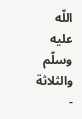اللّه عليه وسلّم والثلاثة -